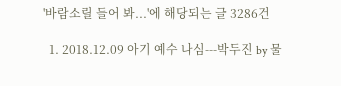'바람소릴 들어 봐...'에 해당되는 글 3286건

  1. 2018.12.09 아기 예수 나심---박두진 by 물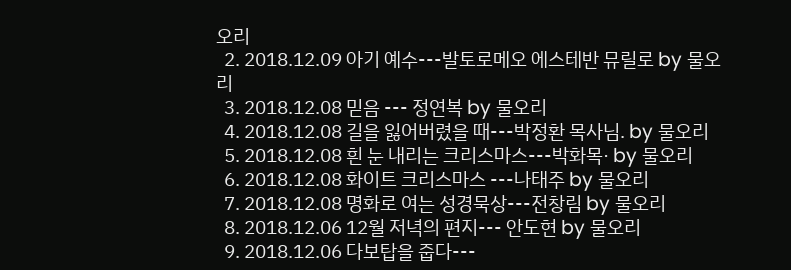오리
  2. 2018.12.09 아기 예수---발토로메오 에스테반 뮤릴로 by 물오리
  3. 2018.12.08 믿음 --- 정연복 by 물오리
  4. 2018.12.08 길을 잃어버렸을 때---박정환 목사님. by 물오리
  5. 2018.12.08 흰 눈 내리는 크리스마스---박화목· by 물오리
  6. 2018.12.08 화이트 크리스마스 ---나태주 by 물오리
  7. 2018.12.08 명화로 여는 성경묵상---전창림 by 물오리
  8. 2018.12.06 12월 저녁의 편지--- 안도현 by 물오리
  9. 2018.12.06 다보탑을 줍다---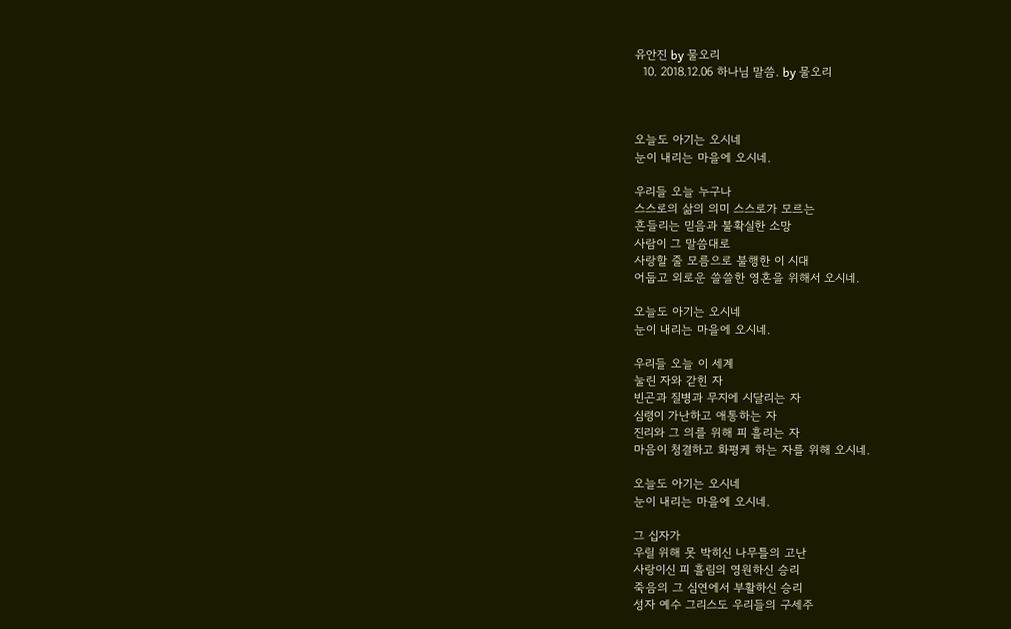유안진 by 물오리
  10. 2018.12.06 하나님 말씀. by 물오리



오늘도 아기는 오시네
눈이 내리는 마을에 오시네.

우리들 오늘 누구나
스스로의 삶의 의미 스스로가 모르는
흔들리는 믿음과 불확실한 소망
사람이 그 말씀대로
사랑할 줄 모름으로 불행한 이 시대
어둡고 외로운 쓸쓸한 영혼을 위해서 오시네.

오늘도 아기는 오시네
눈이 내리는 마을에 오시네.

우리들 오늘 이 세계
눌린 자와 갇힌 자
빈곤과 질병과 무지에 시달리는 자
심령이 가난하고 애통하는 자
진리와 그 의를 위해 피 흘리는 자
마음이 청결하고 화평케 하는 자를 위해 오시네.

오늘도 아기는 오시네
눈이 내리는 마을에 오시네.

그 십자가
우릴 위해 못 박히신 나무틀의 고난
사랑이신 피 흘림의 영원하신 승리
죽음의 그 심연에서 부활하신 승리
성자 예수 그리스도 우리들의 구세주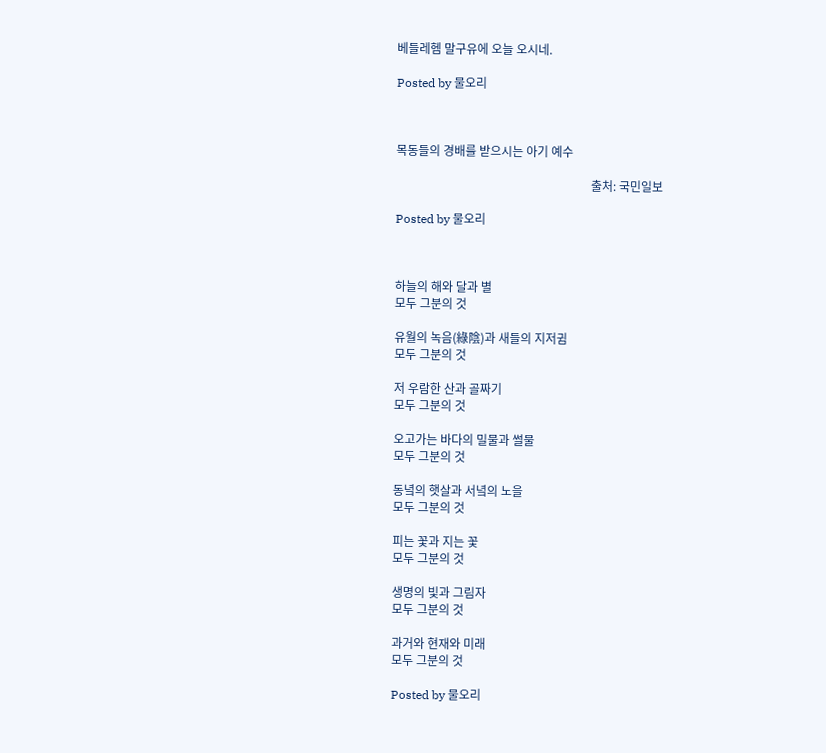베들레헴 말구유에 오늘 오시네.

Posted by 물오리



목동들의 경배를 받으시는 아기 예수

                                                                 출처: 국민일보

Posted by 물오리



하늘의 해와 달과 별
모두 그분의 것

유월의 녹음(綠陰)과 새들의 지저귐
모두 그분의 것

저 우람한 산과 골짜기
모두 그분의 것

오고가는 바다의 밀물과 썰물
모두 그분의 것

동녘의 햇살과 서녘의 노을
모두 그분의 것

피는 꽃과 지는 꽃
모두 그분의 것

생명의 빛과 그림자
모두 그분의 것

과거와 현재와 미래
모두 그분의 것

Posted by 물오리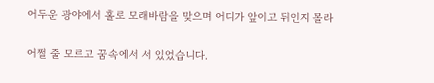어두운 광야에서 홀로 모래바람을 맞으며 어디가 앞이고 뒤인지 몰라

어쩔 줄 모르고 꿈속에서 서 있었습니다.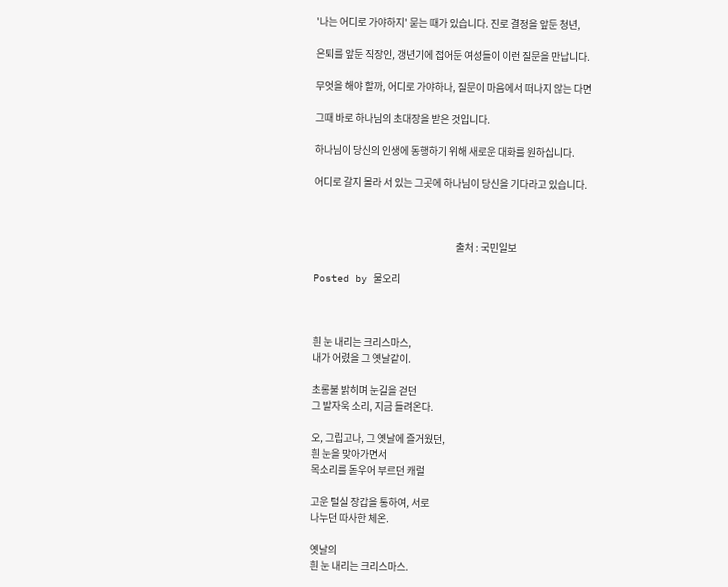'나는 어디로 가야하지' 묻는 때가 있습니다. 진로 결정을 앞둔 청년,

은퇴를 앞둔 직장인, 갱년기에 접어둔 여성들이 이런 질문을 만납니다.

무엇을 해야 할까, 어디로 가야하나, 질문이 마음에서 떠나지 않는 다면

그때 바로 하나님의 초대장을 받은 것입니다.

하나님이 당신의 인생에 동행하기 위해 새로운 대화를 원하십니다.

어디로 갈지 몰라 서 있는 그곳에 하나님이 당신을 기다라고 있습니다.



                                                                       출처 : 국민일보

Posted by 물오리



흰 눈 내리는 크리스마스,
내가 어렸을 그 옛날같이.

초롱불 밝히며 눈길을 걷던
그 발자욱 소리, 지금 들려온다.

오, 그립고나, 그 옛날에 즐거웠던,
흰 눈을 맞아가면서
목소리를 돋우어 부르던 캐럴

고운 털실 장갑을 통하여, 서로
나누던 따사한 체온.

옛날의
흰 눈 내리는 크리스마스.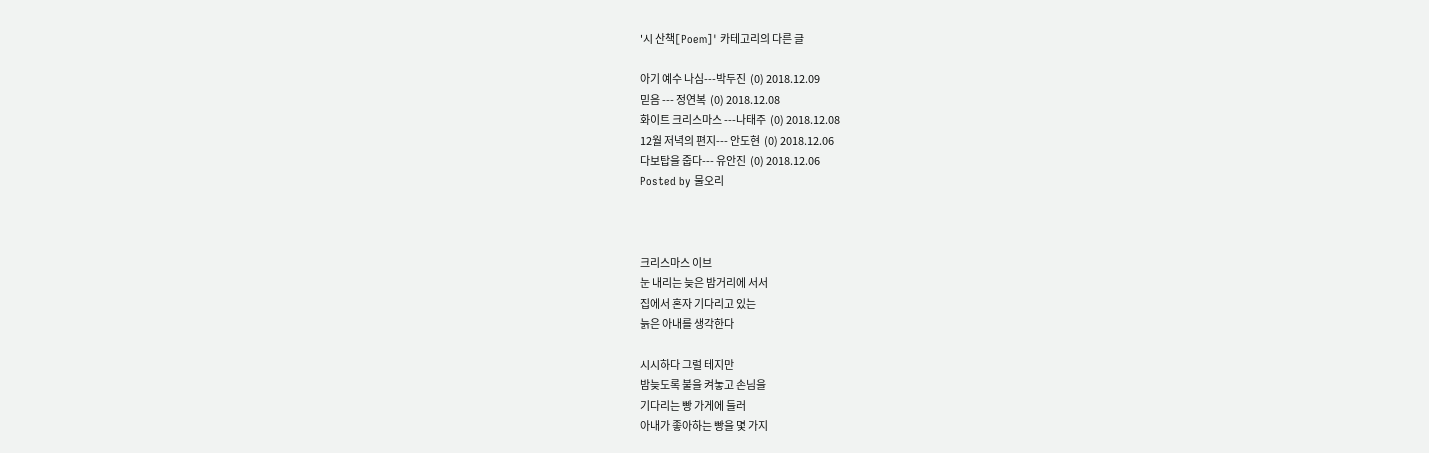'시 산책[Poem]' 카테고리의 다른 글

아기 예수 나심---박두진  (0) 2018.12.09
믿음 --- 정연복  (0) 2018.12.08
화이트 크리스마스 ---나태주  (0) 2018.12.08
12월 저녁의 편지--- 안도현  (0) 2018.12.06
다보탑을 줍다--- 유안진  (0) 2018.12.06
Posted by 물오리



크리스마스 이브
눈 내리는 늦은 밤거리에 서서
집에서 혼자 기다리고 있는
늙은 아내를 생각한다

시시하다 그럴 테지만
밤늦도록 불을 켜놓고 손님을
기다리는 빵 가게에 들러
아내가 좋아하는 빵을 몇 가지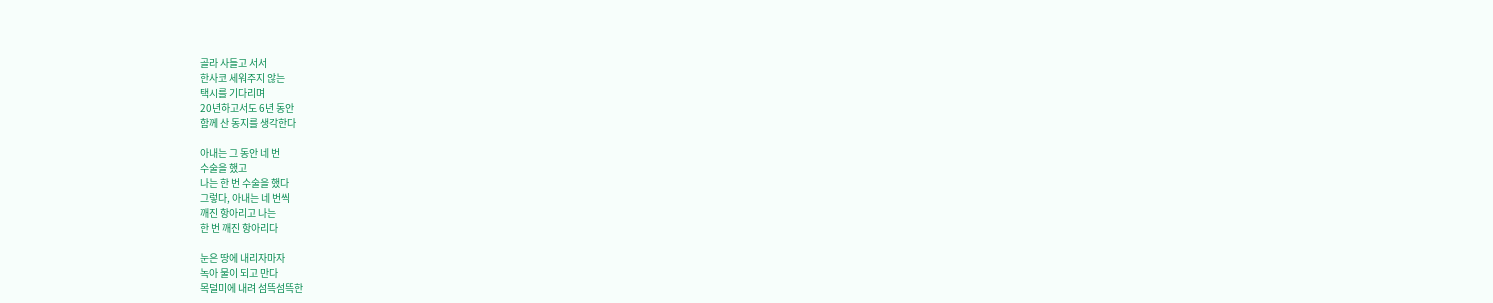골라 사들고 서서
한사코 세워주지 않는
택시를 기다리며
20년하고서도 6년 동안
함께 산 동지를 생각한다

아내는 그 동안 네 번
수술을 했고
나는 한 번 수술을 했다
그렇다, 아내는 네 번씩
깨진 항아리고 나는
한 번 깨진 항아리다

눈은 땅에 내리자마자
녹아 물이 되고 만다
목덜미에 내려 섬뜩섬뜩한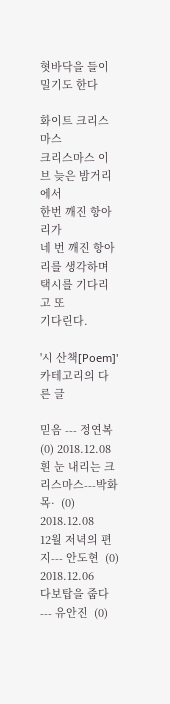혓바닥을 들이밀기도 한다

화이트 크리스마스
크리스마스 이브 늦은 밤거리에서
한번 깨진 항아리가
네 번 깨진 항아리를 생각하며
택시를 기다리고 또
기다린다.

'시 산책[Poem]' 카테고리의 다른 글

믿음 --- 정연복  (0) 2018.12.08
흰 눈 내리는 크리스마스---박화목·  (0) 2018.12.08
12월 저녁의 편지--- 안도현  (0) 2018.12.06
다보탑을 줍다--- 유안진  (0)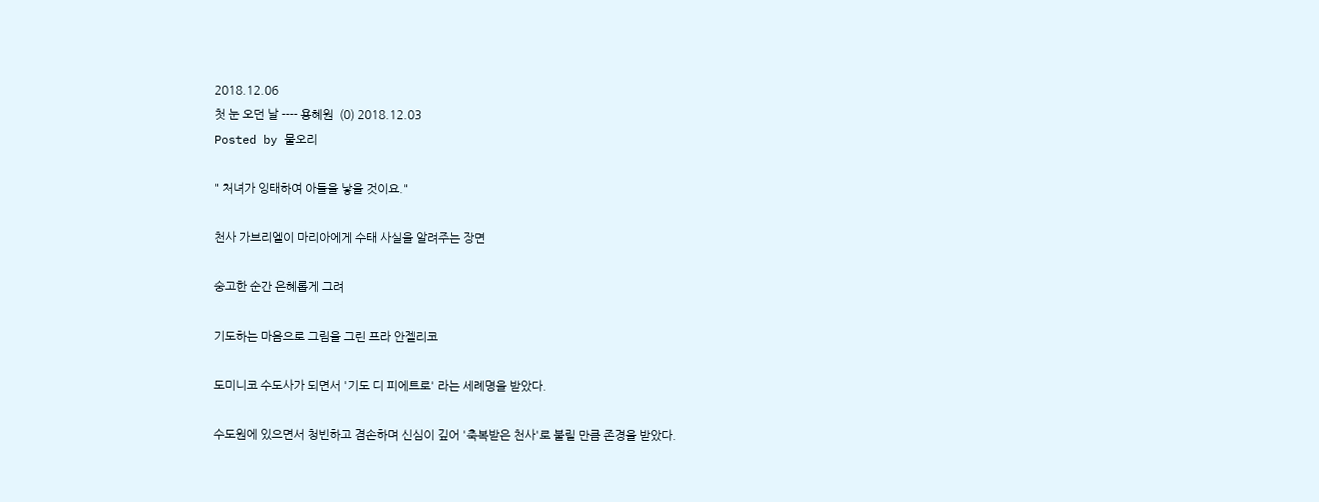2018.12.06
첫 눈 오던 날 ---- 용혜원  (0) 2018.12.03
Posted by 물오리

" 처녀가 잉태하여 아들을 낳을 것이요."

천사 가브리엘이 마리아에게 수태 사실을 알려주는 장면

숭고한 순간 은혜롭게 그려

기도하는 마음으로 그림을 그린 프라 안젤리코

도미니코 수도사가 되면서 '기도 디 피에트로' 라는 세례명을 받았다.

수도원에 있으면서 청빈하고 겸손하며 신심이 깊어 '축복받은 천사'로 불릴 만큼 존경을 받았다.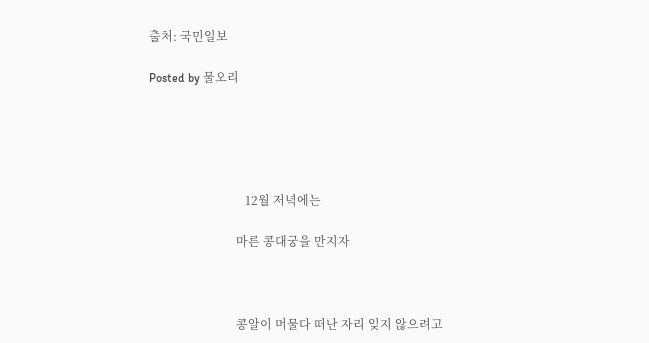출처: 국민일보

Posted by 물오리





                                12월 저녁에는

                             마른 콩대궁을 만지자



                             콩알이 머물다 떠난 자리 잊지 않으려고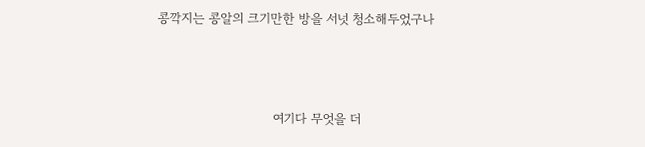콩깍지는 콩알의 크기만한 방을 서넛 청소해두었구나



                             여기다 무엇을 더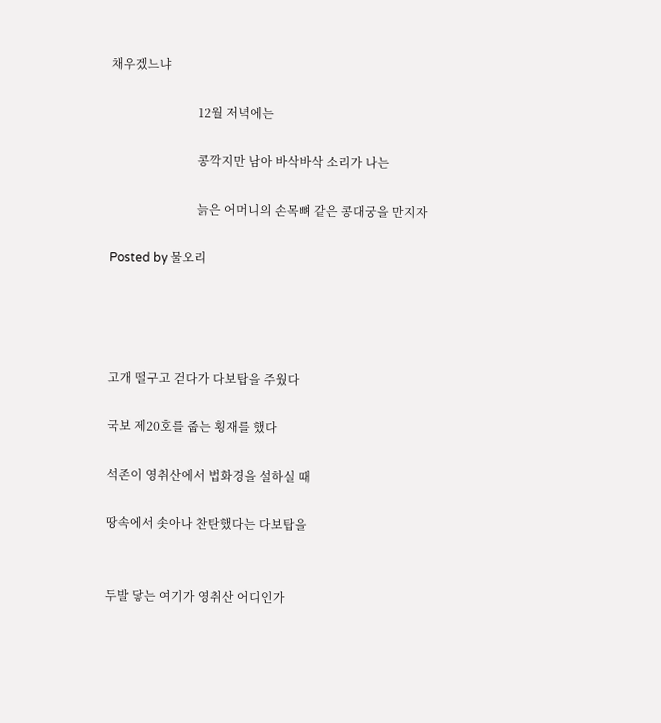채우겠느냐

                             12월 저녁에는

                             콩깍지만 남아 바삭바삭 소리가 나는

                             늙은 어머니의 손목뼈 같은 콩대궁을 만지자

Posted by 물오리




고개 떨구고 걷다가 다보탑을 주웠다

국보 제20호를 줍는 횡재를 했다

석존이 영취산에서 법화경을 설하실 때

땅속에서 솟아나 찬탄했다는 다보탑을


두발 닿는 여기가 영취산 어디인가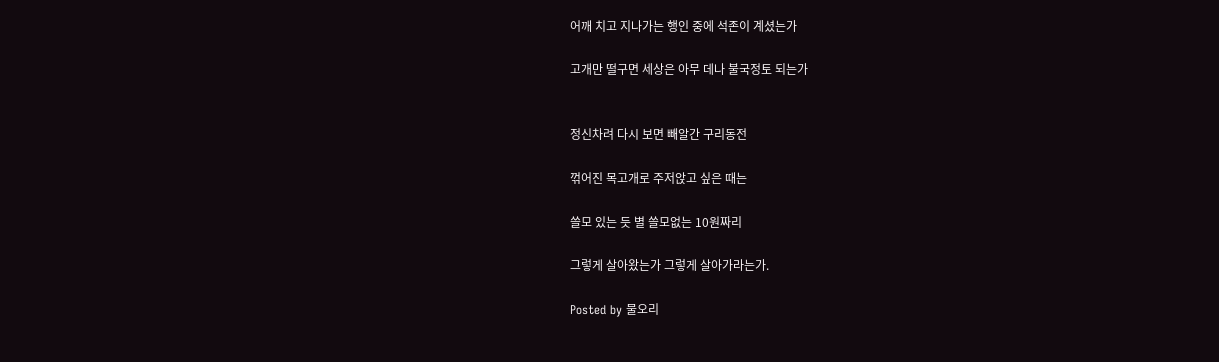어깨 치고 지나가는 행인 중에 석존이 계셨는가

고개만 떨구면 세상은 아무 데나 불국정토 되는가


정신차려 다시 보면 빼알간 구리동전

꺾어진 목고개로 주저앉고 싶은 때는

쓸모 있는 듯 별 쓸모없는 10원짜리

그렇게 살아왔는가 그렇게 살아가라는가.

Posted by 물오리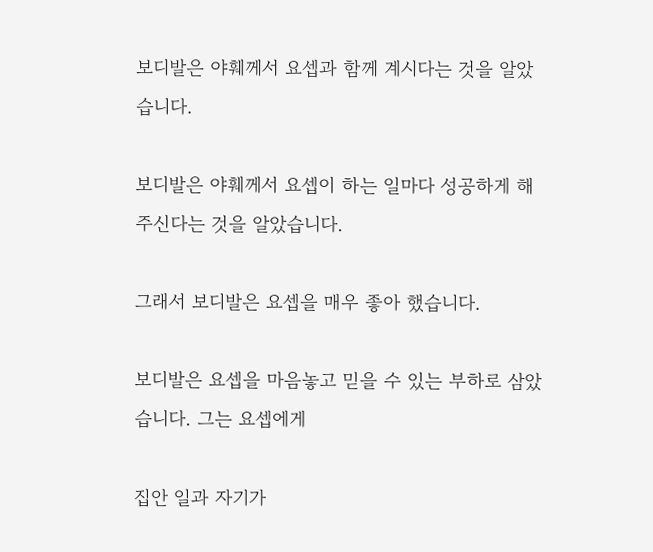보디발은 야훼께서 요셉과 함께 계시다는 것을 알았습니다.

보디발은 야훼께서 요셉이 하는 일마다 성공하게 해 주신다는 것을 알았습니다.

그래서 보디발은 요셉을 매우 좋아 했습니다.

보디발은 요셉을 마음놓고 믿을 수 있는 부하로 삼았습니다. 그는 요셉에게

집안 일과 자기가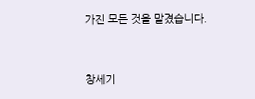가진 모든 것을 맡겼습니다.



창세기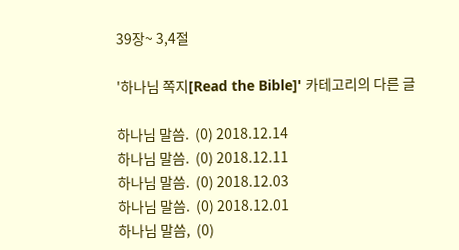39장~ 3,4절

'하나님 쪽지[Read the Bible]' 카테고리의 다른 글

하나님 말씀.  (0) 2018.12.14
하나님 말씀.  (0) 2018.12.11
하나님 말씀.  (0) 2018.12.03
하나님 말씀.  (0) 2018.12.01
하나님 말씀,  (0)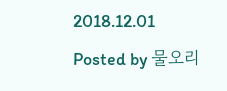2018.12.01
Posted by 물오리